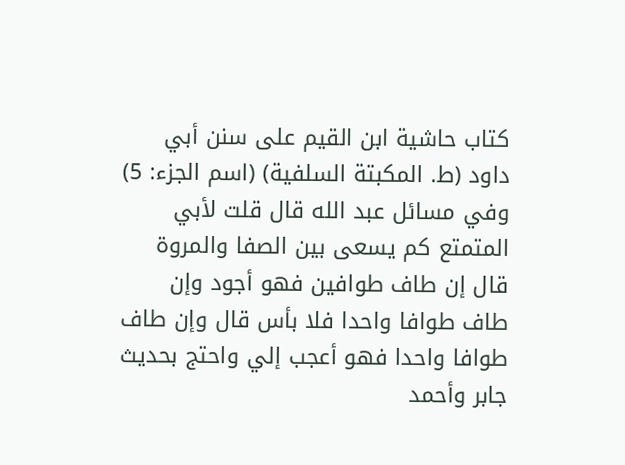كتاب حاشية ابن القيم على سنن أبي داود (ط. المكبتة السلفية) (اسم الجزء: 5)
وفي مسائل عبد الله قال قلت لأبي المتمتع كم يسعى بين الصفا والمروة قال إن طاف طوافين فهو أجود وإن طاف طوافا واحدا فلا بأس قال وإن طاف طوافا واحدا فهو أعجب إلي واحتج بحديث جابر وأحمد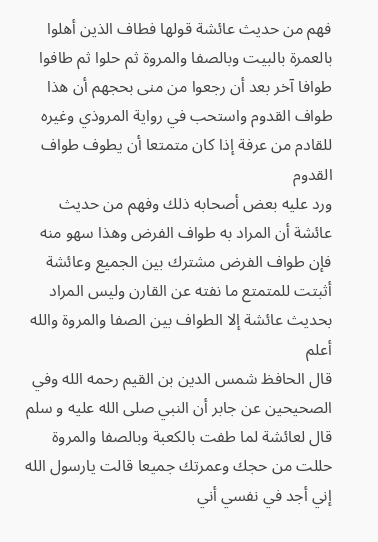فهم من حديث عائشة قولها فطاف الذين أهلوا بالعمرة بالبيت وبالصفا والمروة ثم حلوا ثم طافوا طوافا آخر بعد أن رجعوا من منى بحجهم أن هذا طواف القدوم واستحب في رواية المروذي وغيره للقادم من عرفة إذا كان متمتعا أن يطوف طواف القدوم
ورد عليه بعض أصحابه ذلك وفهم من حديث عائشة أن المراد به طواف الفرض وهذا سهو منه فإن طواف الفرض مشترك بين الجميع وعائشة أثبتت للمتمتع ما نفته عن القارن وليس المراد بحديث عائشة إلا الطواف بين الصفا والمروة والله أعلم
قال الحافظ شمس الدين بن القيم رحمه الله وفي الصحيحين عن جابر أن النبي صلى الله عليه و سلم قال لعائشة لما طفت بالكعبة وبالصفا والمروة حللت من حجك وعمرتك جميعا قالت يارسول الله إني أجد في نفسي أني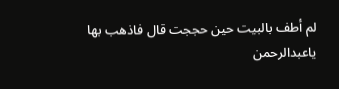لم أطف بالبيت حين حججت قال فاذهب بها ياعبدالرحمن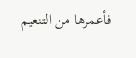فأعمرها من التنعيم